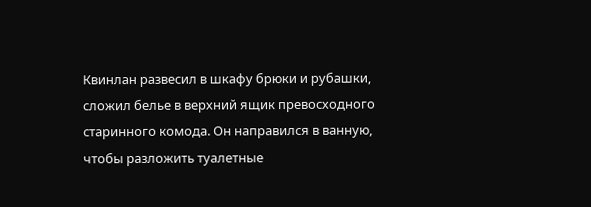Квинлан развесил в шкафу брюки и рубашки, сложил белье в верхний ящик превосходного старинного комода. Он направился в ванную, чтобы разложить туалетные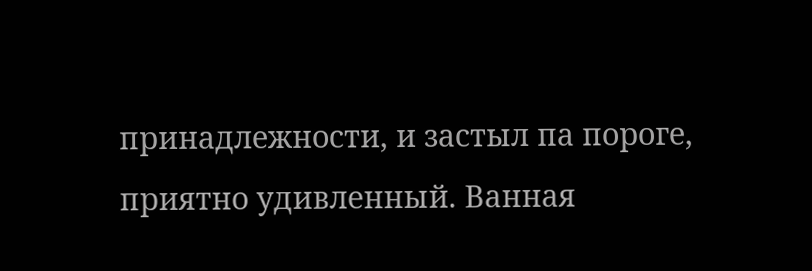принадлежности, и застыл па пороге, приятно удивленный. Ванная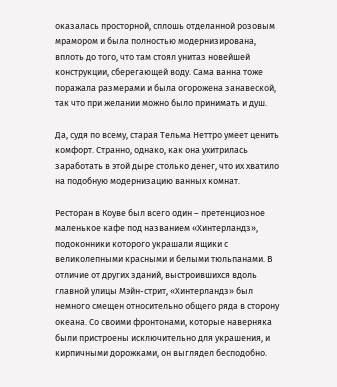оказалась просторной, сплошь отделанной розовым мрамором и была полностью модернизирована, вплоть до того, что там стоял унитаз новейшей конструкции, сберегающей воду. Сама ванна тоже поражала размерами и была огорожена занавеской, так что при желании можно было принимать и душ.

Да, судя по всему, старая Тельма Неттро умеет ценить комфорт. Странно, однако, как она ухитрилась заработать в этой дыре столько денег, что их хватило на подобную модернизацию ванных комнат.

Ресторан в Коуве был всего один – претенциозное маленькое кафе под названием «Хинтерландз», подоконники которого украшали ящики с великолепными красными и белыми тюльпанами. В отличие от других зданий, выстроившихся вдоль главной улицы Мэйн-стрит, «Хинтерландз» был немного смещен относительно общего ряда в сторону океана. Со своими фронтонами, которые наверняка были пристроены исключительно для украшения, и кирпичными дорожками, он выглядел бесподобно.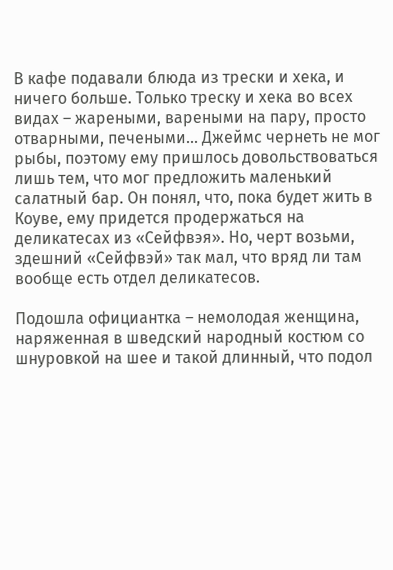В кафе подавали блюда из трески и хека, и ничего больше. Только треску и хека во всех видах – жареными, вареными на пару, просто отварными, печеными... Джеймс чернеть не мог рыбы, поэтому ему пришлось довольствоваться лишь тем, что мог предложить маленький салатный бар. Он понял, что, пока будет жить в Коуве, ему придется продержаться на деликатесах из «Сейфвэя». Но, черт возьми, здешний «Сейфвэй» так мал, что вряд ли там вообще есть отдел деликатесов.

Подошла официантка – немолодая женщина, наряженная в шведский народный костюм со шнуровкой на шее и такой длинный, что подол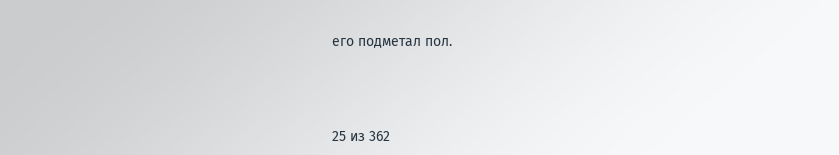его подметал пол.



25 из 362